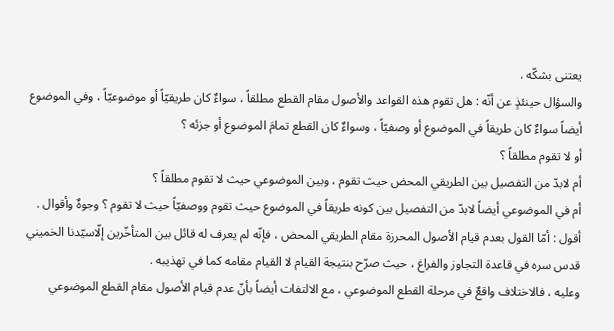يعتنى بشكّه .
والسؤال حينئذٍ عن أنّه : هل تقوم هذه القواعد والأصول مقام القطع مطلقاً ، سواءٌ كان طريقيّاً أو موضوعيّاً ، وفي الموضوع أيضاً سواءٌ كان طريقاً في الموضوع أو وصفيّاً ، وسواءٌ كان القطع تمامَ الموضوع أو جزئه ؟
أو لا تقوم مطلقاً ؟
أم لابدّ من التفصيل بين الطريقي المحض حيث تقوم ، وبين الموضوعي حيث لا تقوم مطلقاً ؟
أم في الموضوعي أيضاً لابدّ من التفصيل بين كونه طريقاً في الموضوع حيث تقوم ووصفيّاً حيث لا تقوم ؟ وجوهٌ وأقوال .
أقول : أمّا القول بعدم قيام الأصول المحرزة مقام الطريقي المحض ، فإنّه لم يعرف له قائل بين المتأخّرين إلّاسيّدنا الخميني قدس سره في قاعدة التجاوز والفراغ ، حيث صرّح بنتيجة القيام لا القيام مقامه كما في تهذيبه .
وعليه ، فالاختلاف واقعٌ في مرحلة القطع الموضوعي ، مع الالتفات أيضاً بأنّ عدم قيام الأصول مقام القطع الموضوعي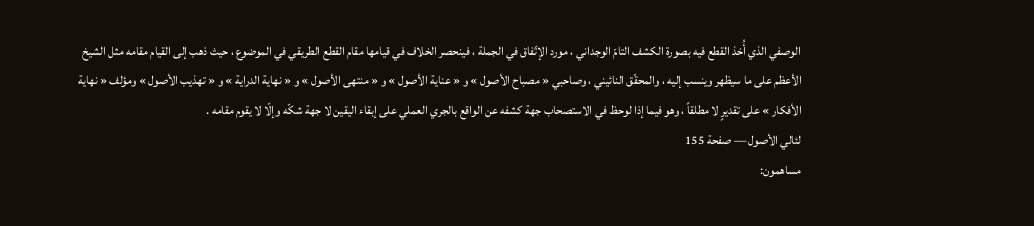الوصفي الذي أُخذ القطع فيه بصورة الكشف التامّ الوجداني ، مورد الإتّفاق في الجملة ، فينحصر الخلاف في قيامها مقام القطع الطريقي في الموضوع ، حيث ذهب إلى القيام مقامه مثل الشيخ الأعظم على ما سيظهر وينسب إليه ، والمحقّق النائيني ، وصاحبي « مصباح الأصول » و « عناية الأصول » و « منتهى الأصول » و « نهاية الدراية » و « تهذيب الأصول » ومؤلف « نهاية الأفكار » على تقديرٍ لا مطلقاً ، وهو فيما إذا لوحظ في الاستصحاب جهة كشفه عن الواقع بالجري العملي على إبقاء اليقين لا جهة شكّه وإلّا لا يقوم مقامه .
لئالي الأصول — صفحة 155
مساهمون: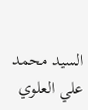السيد محمد علي العلوي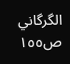الگرگاني
ص١٥٥